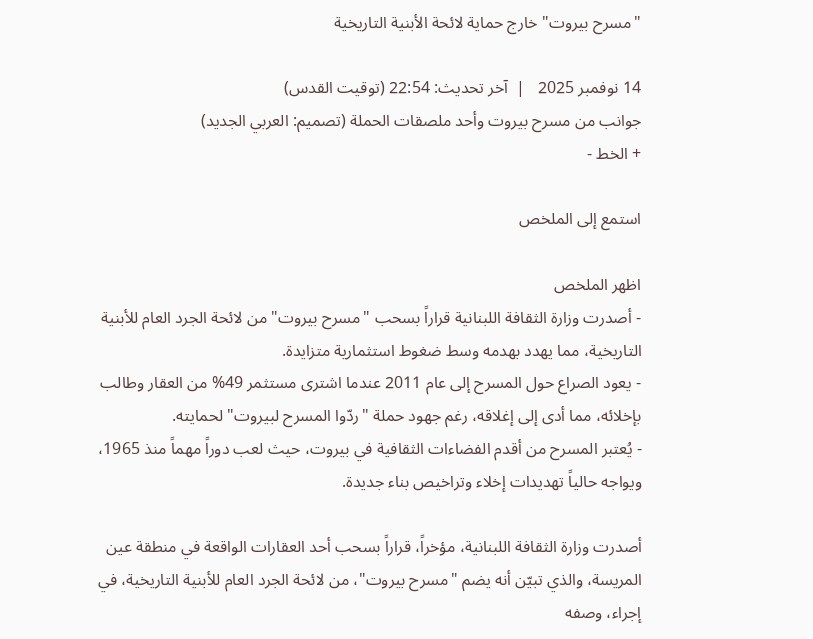"مسرح بيروت" خارج حماية لائحة الأبنية التاريخية

14 نوفمبر 2025   |  آخر تحديث: 22:54 (توقيت القدس)
جوانب من مسرح بيروت وأحد ملصقات الحملة (تصميم: العربي الجديد)
+ الخط -

استمع إلى الملخص

اظهر الملخص
- أصدرت وزارة الثقافة اللبنانية قراراً بسحب "مسرح بيروت" من لائحة الجرد العام للأبنية التاريخية، مما يهدد بهدمه وسط ضغوط استثمارية متزايدة.
- يعود الصراع حول المسرح إلى عام 2011 عندما اشترى مستثمر 49% من العقار وطالب بإخلائه، مما أدى إلى إغلاقه، رغم جهود حملة "ردّوا المسرح لبيروت" لحمايته.
- يُعتبر المسرح من أقدم الفضاءات الثقافية في بيروت، حيث لعب دوراً مهماً منذ 1965، ويواجه حالياً تهديدات إخلاء وتراخيص بناء جديدة.

أصدرت وزارة الثقافة اللبنانية، مؤخراً، قراراً بسحب أحد العقارات الواقعة في منطقة عين المريسة، والذي تبيّن أنه يضم "مسرح بيروت"، من لائحة الجرد العام للأبنية التاريخية، في إجراء، وصفه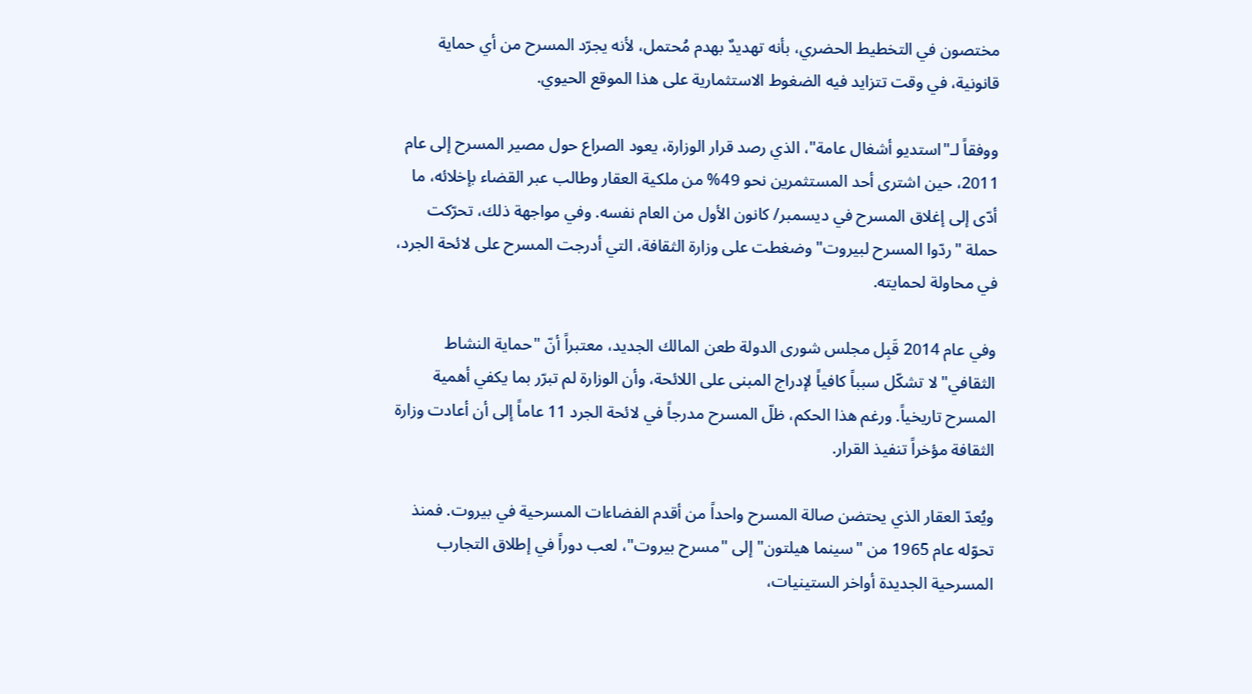مختصون في التخطيط الحضري، بأنه تهديدٌ بهدم مُحتمل، لأنه يجرّد المسرح من أي حماية قانونية، في وقت تتزايد فيه الضغوط الاستثمارية على هذا الموقع الحيوي.

ووفقاً لـ"استديو أشغال عامة"، الذي رصد قرار الوزارة، يعود الصراع حول مصير المسرح إلى عام 2011، حين اشترى أحد المستثمرين نحو 49% من ملكية العقار وطالب عبر القضاء بإخلائه، ما أدّى إلى إغلاق المسرح في ديسمبر/ كانون الأول من العام نفسه. وفي مواجهة ذلك، تحرّكت حملة "ردّوا المسرح لبيروت" وضغطت على وزارة الثقافة، التي أدرجت المسرح على لائحة الجرد، في محاولة لحمايته.

وفي عام 2014 قَبِل مجلس شورى الدولة طعن المالك الجديد، معتبراً أنّ "حماية النشاط الثقافي" لا تشكّل سبباً كافياً لإدراج المبنى على اللائحة، وأن الوزارة لم تبرّر بما يكفي أهمية المسرح تاريخياً. ورغم هذا الحكم، ظلّ المسرح مدرجاً في لائحة الجرد 11 عاماً إلى أن أعادت وزارة الثقافة مؤخراً تنفيذ القرار.

ويُعدّ العقار الذي يحتضن صالة المسرح واحداً من أقدم الفضاءات المسرحية في بيروت. فمنذ تحوّله عام 1965 من "سينما هيلتون" إلى "مسرح بيروت"، لعب دوراً في إطلاق التجارب المسرحية الجديدة أواخر الستينيات،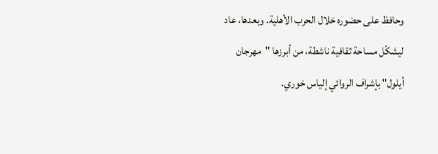وحافظ على حضوره خلال الحرب الأهلية. وبعدها، عاد ليشكّل مساحة ثقافية ناشطة، من أبرزها "مهرجان أيلول" بإشراف الروائي إلياس خوري.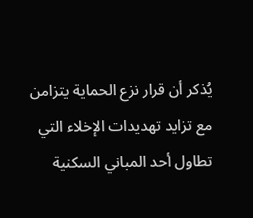يُذكر أن قرار نزع الحماية يتزامن مع تزايد تهديدات الإخلاء التي تطاول أحد المباني السكنية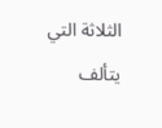الثلاثة التي يتألف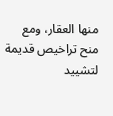منها العقار، ومع منح تراخيص قديمة لتشييد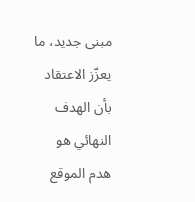مبنى جديد، ما يعزّز الاعتقاد بأن الهدف النهائي هو هدم الموقع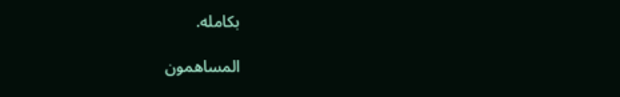بكامله.

المساهمون